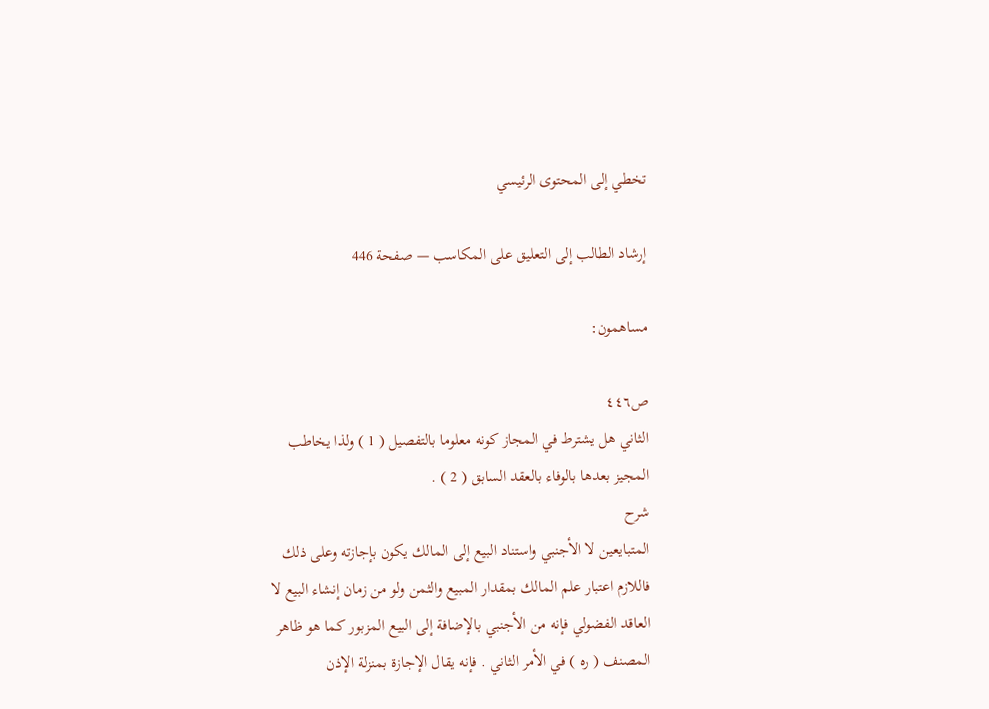تخطي إلى المحتوى الرئيسي

إرشاد الطالب إلى التعليق على المكاسب — صفحة 446

مساهمون:

ص٤٤٦
الثاني هل يشترط في المجاز كونه معلوما بالتفصيل ( 1 ) ولذا يخاطب المجيز بعدها بالوفاء بالعقد السابق ( 2 ) .
شرح
المتبايعين لا الأجنبي واستناد البيع إلى المالك يكون بإجازته وعلى ذلك فاللازم اعتبار علم المالك بمقدار المبيع والثمن ولو من زمان إنشاء البيع لا العاقد الفضولي فإنه من الأجنبي بالإضافة إلى البيع المزبور كما هو ظاهر المصنف ( ره ) في الأمر الثاني . فإنه يقال الإجازة بمنزلة الإذن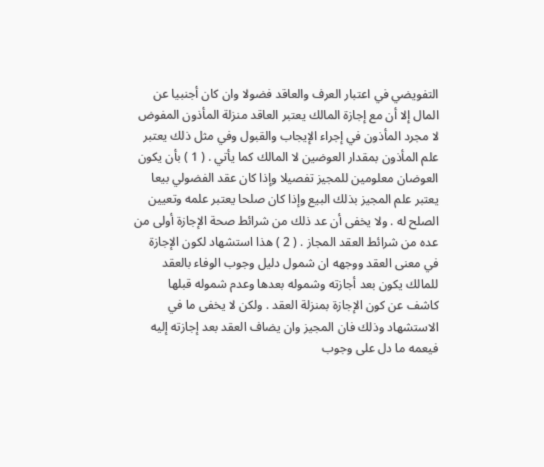التفويضي في اعتبار العرف والعاقد فضولا وان كان أجنبيا عن المال إلا أن مع إجازة المالك يعتبر العاقد منزلة المأذون المفوض لا مجرد المأذون في إجراء الإيجاب والقبول وفي مثل ذلك يعتبر علم المأذون بمقدار العوضين لا المالك كما يأتي . ( 1 ) بأن يكون العوضان معلومين للمجيز تفصيلا وإذا كان عقد الفضولي بيعا يعتبر علم المجيز بذلك البيع وإذا كان صلحا يعتبر علمه وتعيين الصلح له . ولا يخفى أن عد ذلك من شرائط صحة الإجازة أولى من عده من شرائط العقد المجاز . ( 2 ) هذا استشهاد لكون الإجازة في معنى العقد ووجهه ان شمول دليل وجوب الوفاء بالعقد للمالك يكون بعد أجازته وشموله بعدها وعدم شموله قبلها كاشف عن كون الإجازة بمنزلة العقد . ولكن لا يخفى ما في الاستشهاد وذلك فان المجيز وان يضاف العقد بعد إجازته إليه فيعمه ما دل على وجوب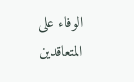الوفاء على المتعاقدين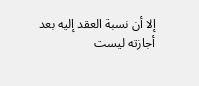إلا أن نسبة العقد إليه بعد أجازته ليست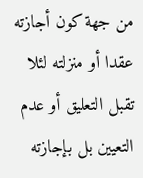من جهة كون أجازته عقدا أو منزلته لئلا تقبل التعليق أو عدم التعيين بل بإجازته